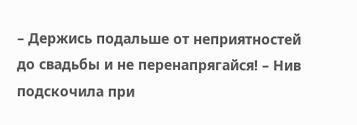– Держись подальше от неприятностей до свадьбы и не перенапрягайся! – Нив подскочила при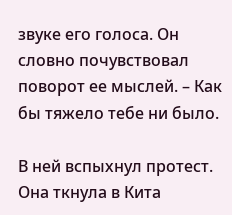звуке его голоса. Он словно почувствовал поворот ее мыслей. – Как бы тяжело тебе ни было.

В ней вспыхнул протест. Она ткнула в Кита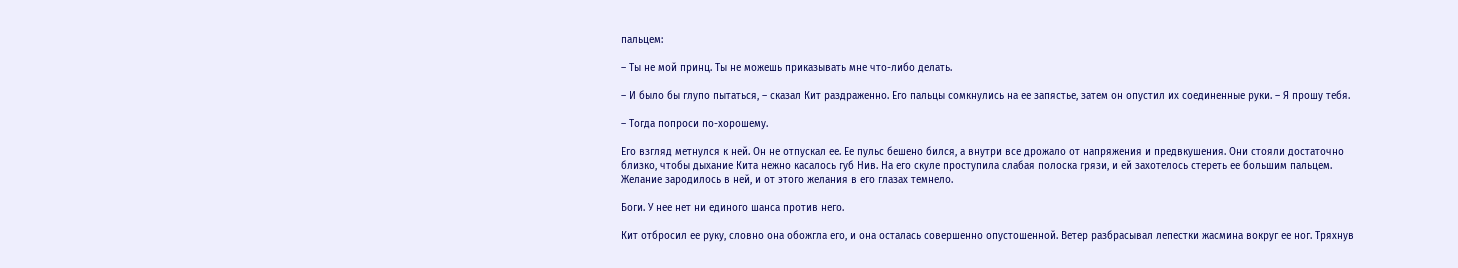пальцем:

– Ты не мой принц. Ты не можешь приказывать мне что-либо делать.

– И было бы глупо пытаться, – сказал Кит раздраженно. Его пальцы сомкнулись на ее запястье, затем он опустил их соединенные руки. – Я прошу тебя.

– Тогда попроси по-хорошему.

Его взгляд метнулся к ней. Он не отпускал ее. Ее пульс бешено бился, а внутри все дрожало от напряжения и предвкушения. Они стояли достаточно близко, чтобы дыхание Кита нежно касалось губ Нив. На его скуле проступила слабая полоска грязи, и ей захотелось стереть ее большим пальцем. Желание зародилось в ней, и от этого желания в его глазах темнело.

Боги. У нее нет ни единого шанса против него.

Кит отбросил ее руку, словно она обожгла его, и она осталась совершенно опустошенной. Ветер разбрасывал лепестки жасмина вокруг ее ног. Тряхнув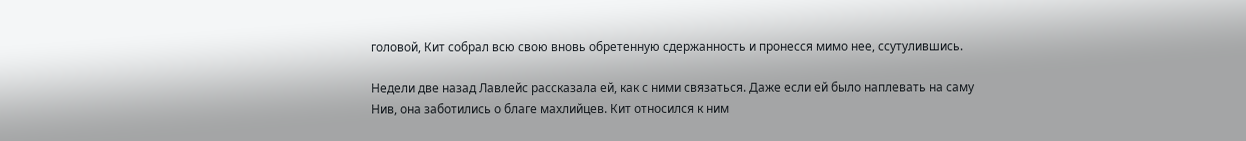головой, Кит собрал всю свою вновь обретенную сдержанность и пронесся мимо нее, ссутулившись.

Недели две назад Лавлейс рассказала ей, как с ними связаться. Даже если ей было наплевать на саму Нив, она заботились о благе махлийцев. Кит относился к ним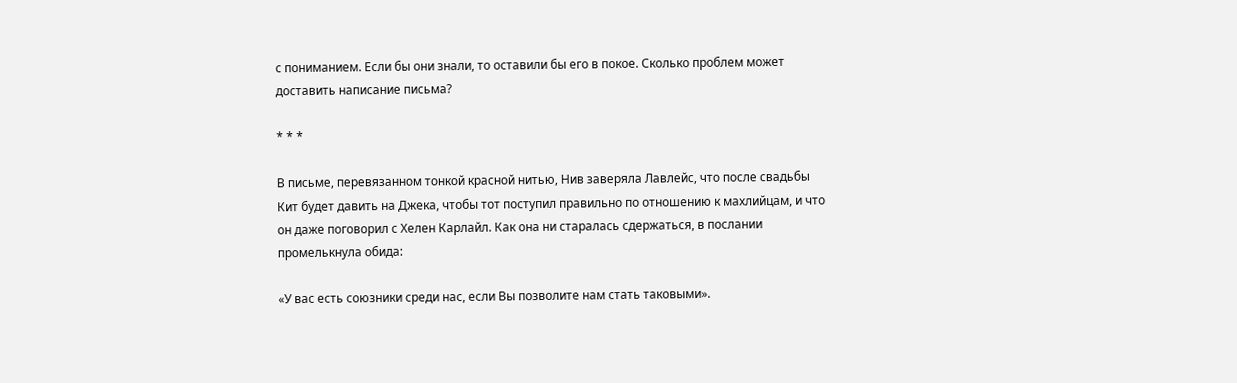с пониманием. Если бы они знали, то оставили бы его в покое. Сколько проблем может доставить написание письма?

* * *

В письме, перевязанном тонкой красной нитью, Нив заверяла Лавлейс, что после свадьбы Кит будет давить на Джека, чтобы тот поступил правильно по отношению к махлийцам, и что он даже поговорил с Хелен Карлайл. Как она ни старалась сдержаться, в послании промелькнула обида:

«У вас есть союзники среди нас, если Вы позволите нам стать таковыми».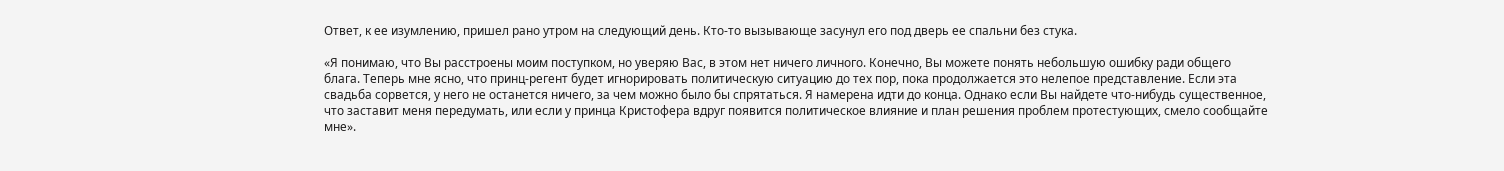Ответ, к ее изумлению, пришел рано утром на следующий день. Кто-то вызывающе засунул его под дверь ее спальни без стука.

«Я понимаю, что Вы расстроены моим поступком, но уверяю Вас, в этом нет ничего личного. Конечно, Вы можете понять небольшую ошибку ради общего блага. Теперь мне ясно, что принц-регент будет игнорировать политическую ситуацию до тех пор, пока продолжается это нелепое представление. Если эта свадьба сорвется, у него не останется ничего, за чем можно было бы спрятаться. Я намерена идти до конца. Однако если Вы найдете что-нибудь существенное, что заставит меня передумать, или если у принца Кристофера вдруг появится политическое влияние и план решения проблем протестующих, смело сообщайте мне».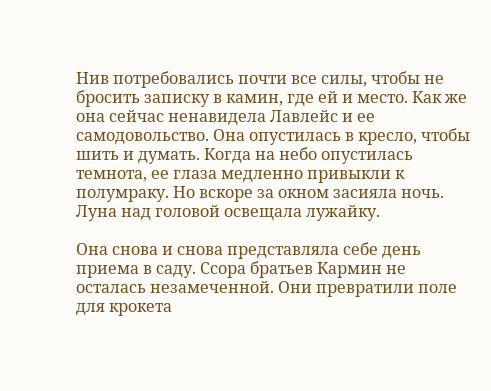Нив потребовались почти все силы, чтобы не бросить записку в камин, где ей и место. Как же она сейчас ненавидела Лавлейс и ее самодовольство. Она опустилась в кресло, чтобы шить и думать. Когда на небо опустилась темнота, ее глаза медленно привыкли к полумраку. Но вскоре за окном засияла ночь. Луна над головой освещала лужайку.

Она снова и снова представляла себе день приема в саду. Ссора братьев Кармин не осталась незамеченной. Они превратили поле для крокета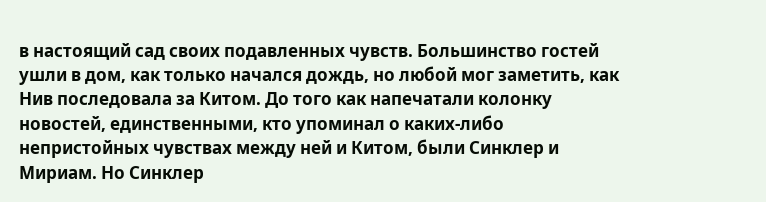в настоящий сад своих подавленных чувств. Большинство гостей ушли в дом, как только начался дождь, но любой мог заметить, как Нив последовала за Китом. До того как напечатали колонку новостей, единственными, кто упоминал о каких-либо непристойных чувствах между ней и Китом, были Синклер и Мириам. Но Синклер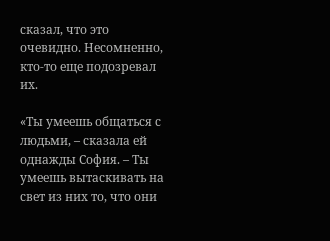сказал, что это очевидно. Несомненно, кто-то еще подозревал их.

«Ты умеешь общаться с людьми, – сказала ей однажды София. – Ты умеешь вытаскивать на свет из них то, что они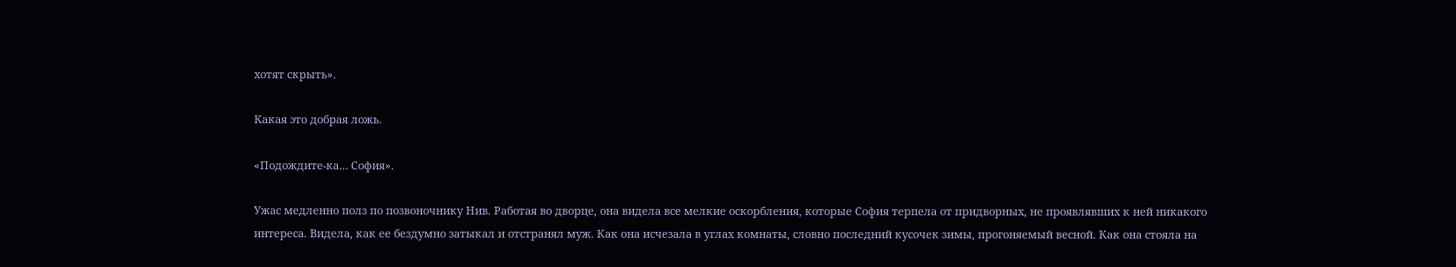хотят скрыть».

Какая это добрая ложь.

«Подождите-ка… София».

Ужас медленно полз по позвоночнику Нив. Работая во дворце, она видела все мелкие оскорбления, которые София терпела от придворных, не проявлявших к ней никакого интереса. Видела, как ее бездумно затыкал и отстранял муж. Как она исчезала в углах комнаты, словно последний кусочек зимы, прогоняемый весной. Как она стояла на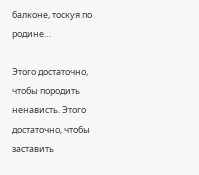балконе, тоскуя по родине…

Этого достаточно, чтобы породить ненависть. Этого достаточно, чтобы заставить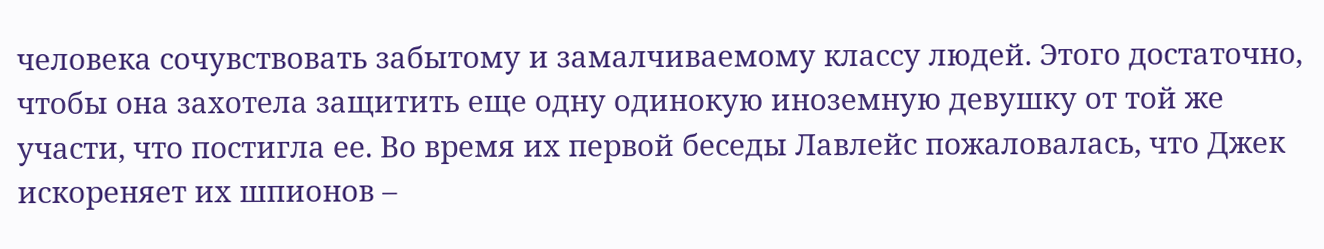человека сочувствовать забытому и замалчиваемому классу людей. Этого достаточно, чтобы она захотела защитить еще одну одинокую иноземную девушку от той же участи, что постигла ее. Во время их первой беседы Лавлейс пожаловалась, что Джек искореняет их шпионов –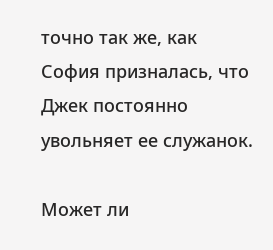точно так же, как София призналась, что Джек постоянно увольняет ее служанок.

Может ли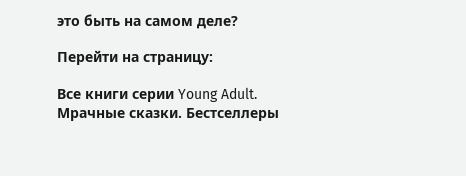это быть на самом деле?

Перейти на страницу:

Все книги серии Young Adult. Мрачные сказки. Бестселлеры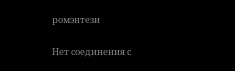ромэнтези

Нет соединения с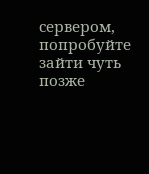сервером, попробуйте зайти чуть позже